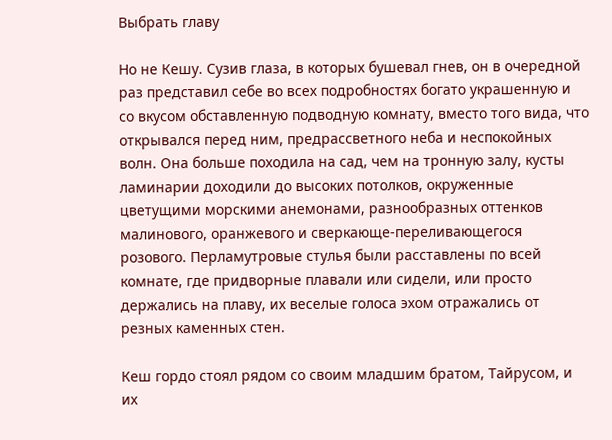Выбрать главу

Но не Кешу. Сузив глаза, в которых бушевал гнев, он в очередной раз представил себе во всех подробностях богато украшенную и со вкусом обставленную подводную комнату, вместо того вида, что открывался перед ним, предрассветного неба и неспокойных волн. Она больше походила на сад, чем на тронную залу, кусты ламинарии доходили до высоких потолков, окруженные цветущими морскими анемонами, разнообразных оттенков малинового, оранжевого и сверкающе-переливающегося розового. Перламутровые стулья были расставлены по всей комнате, где придворные плавали или сидели, или просто держались на плаву, их веселые голоса эхом отражались от резных каменных стен.

Кеш гордо стоял рядом со своим младшим братом, Тайрусом, и их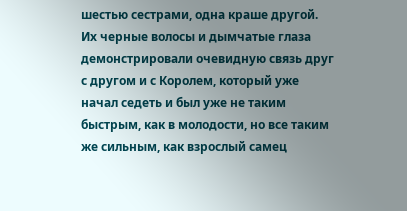шестью сестрами, одна краше другой. Их черные волосы и дымчатые глаза демонстрировали очевидную связь друг с другом и с Королем, который уже начал седеть и был уже не таким быстрым, как в молодости, но все таким же сильным, как взрослый самец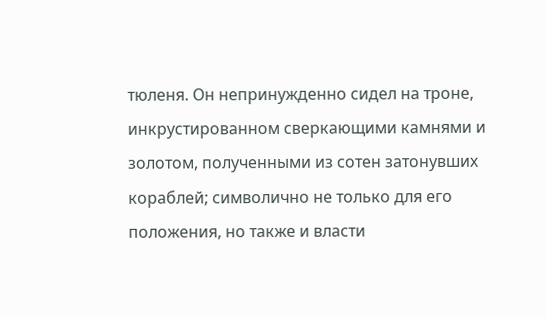тюленя. Он непринужденно сидел на троне, инкрустированном сверкающими камнями и золотом, полученными из сотен затонувших кораблей; символично не только для его положения, но также и власти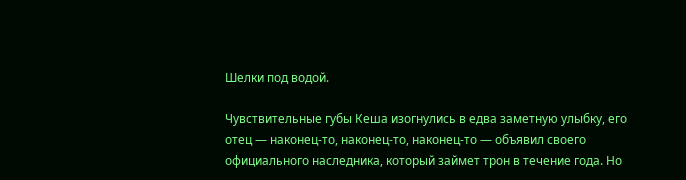Шелки под водой.

Чувствительные губы Кеша изогнулись в едва заметную улыбку, его отец — наконец-то, наконец-то, наконец-то — объявил своего официального наследника, который займет трон в течение года. Но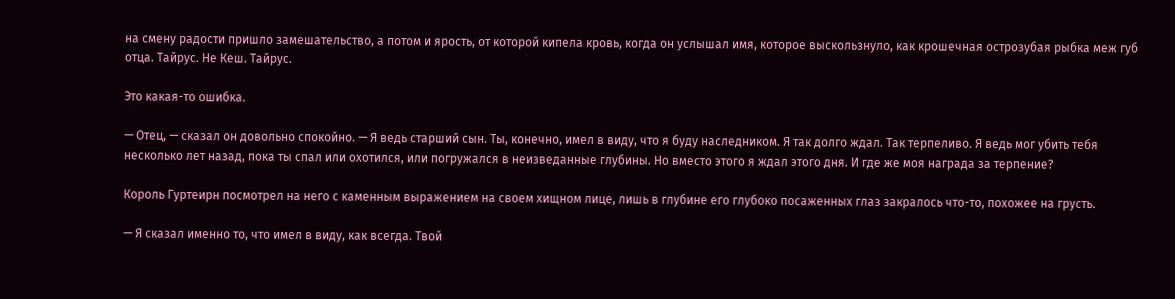на смену радости пришло замешательство, а потом и ярость, от которой кипела кровь, когда он услышал имя, которое выскользнуло, как крошечная острозубая рыбка меж губ отца. Тайрус. Не Кеш. Тайрус.

Это какая-то ошибка.

— Отец, — сказал он довольно спокойно. — Я ведь старший сын. Ты, конечно, имел в виду, что я буду наследником. Я так долго ждал. Так терпеливо. Я ведь мог убить тебя несколько лет назад, пока ты спал или охотился, или погружался в неизведанные глубины. Но вместо этого я ждал этого дня. И где же моя награда за терпение?

Король Гуртеирн посмотрел на него с каменным выражением на своем хищном лице, лишь в глубине его глубоко посаженных глаз закралось что-то, похожее на грусть.

— Я сказал именно то, что имел в виду, как всегда. Твой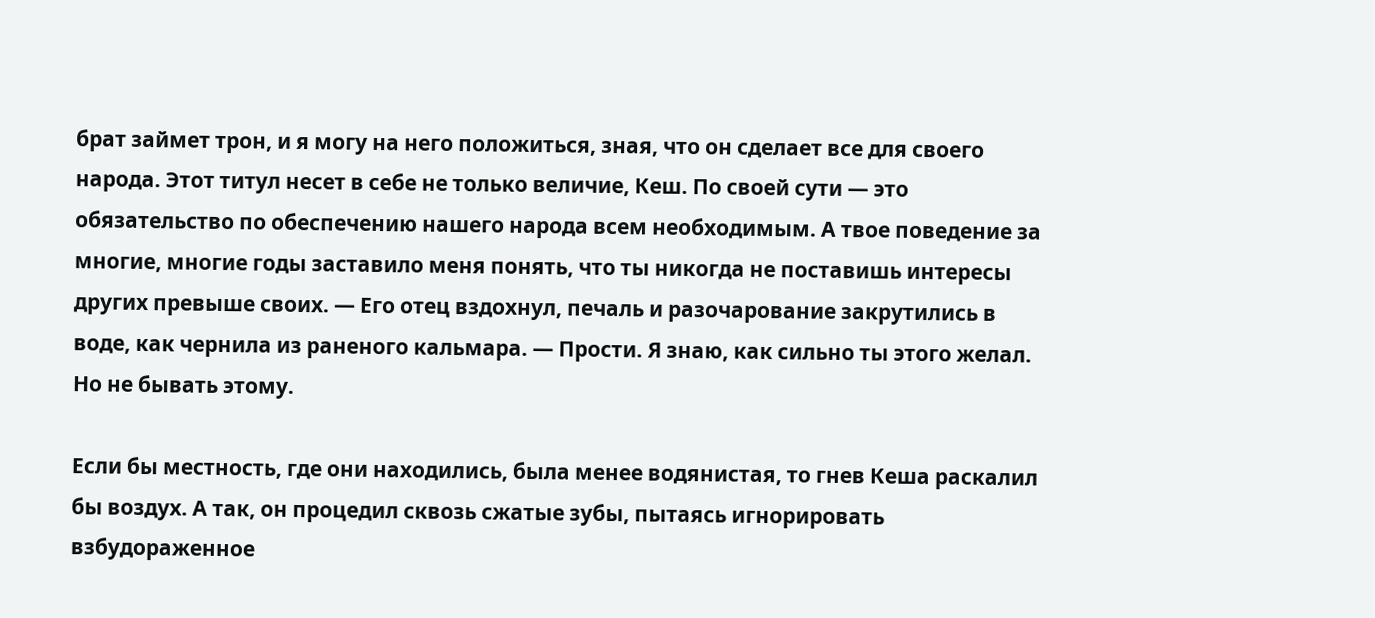брат займет трон, и я могу на него положиться, зная, что он сделает все для своего народа. Этот титул несет в себе не только величие, Кеш. По своей сути — это обязательство по обеспечению нашего народа всем необходимым. А твое поведение за многие, многие годы заставило меня понять, что ты никогда не поставишь интересы других превыше своих. — Его отец вздохнул, печаль и разочарование закрутились в воде, как чернила из раненого кальмара. — Прости. Я знаю, как сильно ты этого желал. Но не бывать этому.

Если бы местность, где они находились, была менее водянистая, то гнев Кеша раскалил бы воздух. А так, он процедил сквозь сжатые зубы, пытаясь игнорировать взбудораженное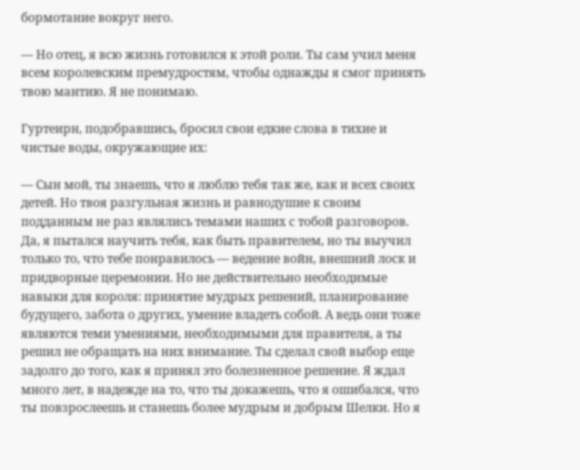бормотание вокруг него.

— Но отец, я всю жизнь готовился к этой роли. Ты сам учил меня всем королевским премудростям, чтобы однажды я смог принять твою мантию. Я не понимаю.

Гуртеирн, подобравшись, бросил свои едкие слова в тихие и чистые воды, окружающие их:

— Сын мой, ты знаешь, что я люблю тебя так же, как и всех своих детей. Но твоя разгульная жизнь и равнодушие к своим подданным не раз являлись темами наших с тобой разговоров. Да, я пытался научить тебя, как быть правителем, но ты выучил только то, что тебе понравилось — ведение войн, внешний лоск и придворные церемонии. Но не действительно необходимые навыки для короля: принятие мудрых решений, планирование будущего, забота о других, умение владеть собой. А ведь они тоже являются теми умениями, необходимыми для правителя, а ты решил не обращать на них внимание. Ты сделал свой выбор еще задолго до того, как я принял это болезненное решение. Я ждал много лет, в надежде на то, что ты докажешь, что я ошибался, что ты повзрослеешь и станешь более мудрым и добрым Шелки. Но я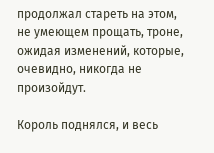продолжал стареть на этом, не умеющем прощать, троне, ожидая изменений, которые, очевидно, никогда не произойдут.

Король поднялся, и весь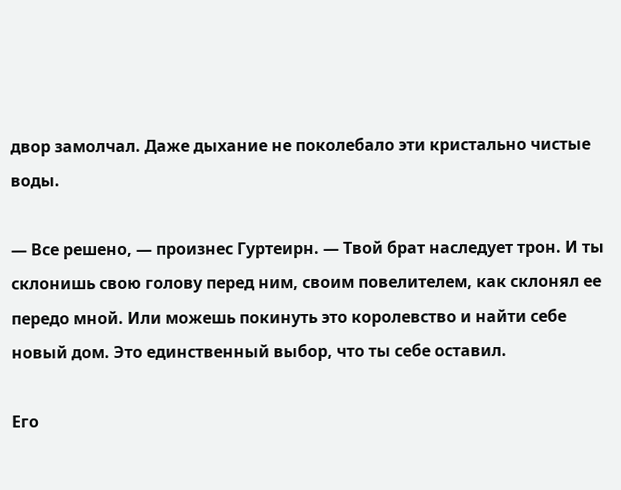двор замолчал. Даже дыхание не поколебало эти кристально чистые воды.

— Все решено, — произнес Гуртеирн. — Твой брат наследует трон. И ты склонишь свою голову перед ним, своим повелителем, как склонял ее передо мной. Или можешь покинуть это королевство и найти себе новый дом. Это единственный выбор, что ты себе оставил.

Его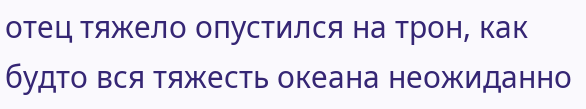отец тяжело опустился на трон, как будто вся тяжесть океана неожиданно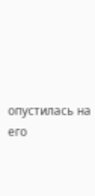опустилась на его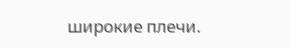широкие плечи.